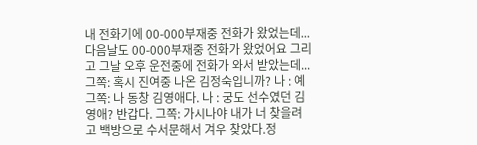내 전화기에 00-000부재중 전화가 왔었는데... 다음날도 00-000부재중 전화가 왔었어요 그리고 그날 오후 운전중에 전화가 와서 받았는데... 그쪽: 혹시 진여중 나온 김정숙입니까? 나 : 예 그쪽: 나 동창 김영애다. 나 : 궁도 선수였던 김영애? 반갑다. 그쪽: 가시나야 내가 너 찾을려고 백방으로 수서문해서 겨우 찾았다.정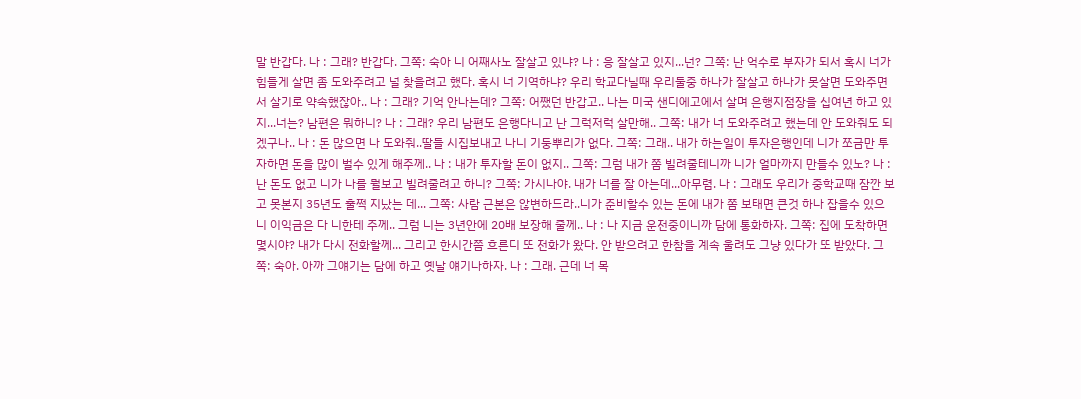말 반갑다. 나 : 그래? 반갑다. 그쪽: 숙아 니 어째사노 잘살고 있냐? 나 : 응 잘살고 있지...넌? 그쪽: 난 억수로 부자가 되서 혹시 너가 힘들게 살면 좀 도와주려고 널 찾을려고 했다. 혹시 너 기역하냐? 우리 학교다닐때 우리둘중 하나가 잘살고 하나가 못살면 도와주면서 살기로 약속했잖아.. 나 : 그래? 기억 안나는데? 그쪽: 어쨌던 반갑고.. 나는 미국 샌디에고에서 살며 은행지점장을 십여년 하고 있지...너는? 남편은 뭐하니? 나 : 그래? 우리 남편도 은행다니고 난 그럭저럭 살만해.. 그쪽: 내가 너 도와주려고 했는데 안 도와줘도 되겠구나.. 나 : 돈 많으면 나 도와줘..딸들 시집보내고 나니 기둥뿌리가 없다. 그쪽: 그래.. 내가 하는일이 투자은행인데 니가 쪼금만 투자하면 돈을 많이 벌수 있게 해주께.. 나 : 내가 투자할 돈이 없지.. 그쪽: 그럼 내가 쫌 빌려줄테니까 니가 얼마까지 만들수 있노? 나 : 난 돈도 없고 니가 나를 뭘보고 빌려줄려고 하니? 그쪽: 가시나야. 내가 너를 잘 아는데...아무렴. 나 : 그래도 우리가 중학교때 잠깐 보고 못본지 35년도 훌쩍 지났는 데... 그쪽: 사람 근본은 않변하드라..니가 준비할수 있는 돈에 내가 쫌 보태면 큰것 하나 잡을수 있으니 이익금은 다 니한테 주께.. 그럼 니는 3년안에 20배 보장해 줄께.. 나 : 나 지금 운전중이니까 담에 통화하자. 그쪽: 집에 도착하면 몇시야? 내가 다시 전화할께... 그리고 한시간쯤 흐른디 또 전화가 왔다. 안 받으려고 한참을 계속 울려도 그냥 있다가 또 받았다. 그쪽: 숙아. 아까 그얘기는 담에 하고 옛날 얘기나하자. 나 : 그래. 근데 너 목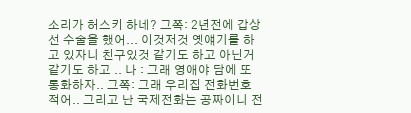소리가 허스키 하네? 그쪽: 2년전에 갑상선 수술을 했어... 이것저것 옛얘기를 하고 있자니 친구있것 같기도 하고 아닌거 같기도 하고 .. 나 : 그래 영애야 담에 또 통화하자.. 그쪽: 그래 우리집 전화번호 적어.. 그리고 난 국제전화는 공짜이니 전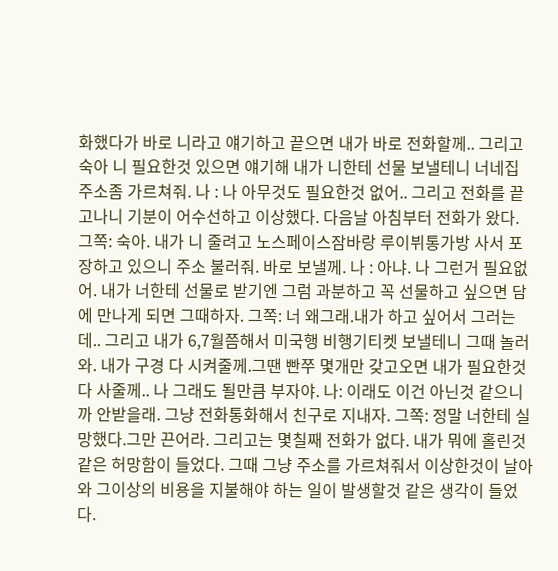화했다가 바로 니라고 얘기하고 끝으면 내가 바로 전화할께.. 그리고 숙아 니 필요한것 있으면 얘기해 내가 니한테 선물 보낼테니 너네집 주소좀 가르쳐줘. 나 : 나 아무것도 필요한것 없어.. 그리고 전화를 끝고나니 기분이 어수선하고 이상했다. 다음날 아침부터 전화가 왔다. 그쪽: 숙아. 내가 니 줄려고 노스페이스잠바랑 루이뷔통가방 사서 포장하고 있으니 주소 불러줘. 바로 보낼께. 나 : 아냐. 나 그런거 필요없어. 내가 너한테 선물로 받기엔 그럼 과분하고 꼭 선물하고 싶으면 담에 만나게 되면 그때하자. 그쪽: 너 왜그래.내가 하고 싶어서 그러는데.. 그리고 내가 6,7월쯤해서 미국행 비행기티켓 보낼테니 그때 놀러와. 내가 구경 다 시켜줄께.그땐 빤쭈 몇개만 갖고오면 내가 필요한것 다 사줄께.. 나 그래도 될만큼 부자야. 나: 이래도 이건 아닌것 같으니까 안받을래. 그냥 전화통화해서 친구로 지내자. 그쪽: 정말 너한테 실망했다.그만 끈어라. 그리고는 몇칠째 전화가 없다. 내가 뭐에 홀린것 같은 허망함이 들었다. 그때 그냥 주소를 가르쳐줘서 이상한것이 날아와 그이상의 비용을 지불해야 하는 일이 발생할것 같은 생각이 들었다.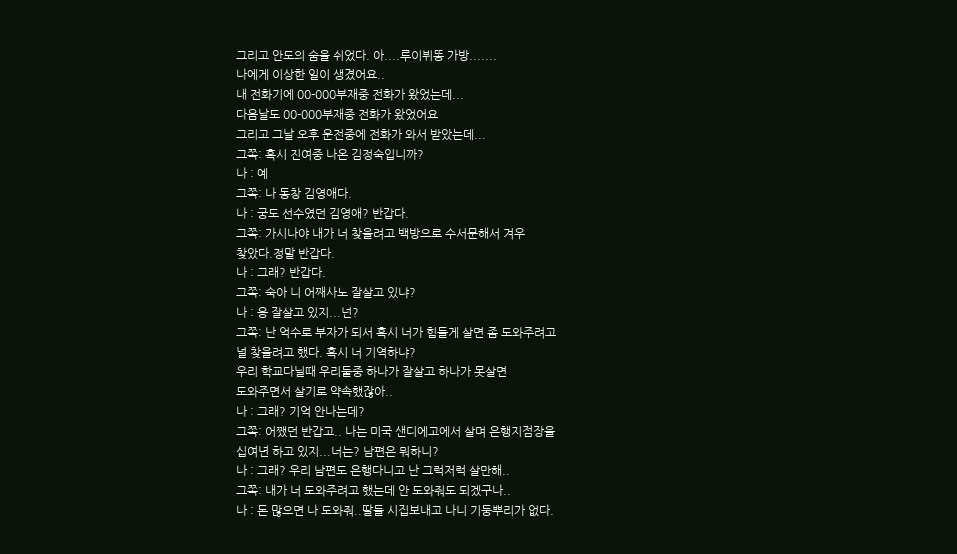그리고 안도의 숨을 쉬었다. 아....루이뷔똥 가방.......
나에게 이상한 일이 생겼어요..
내 전화기에 00-000부재중 전화가 왔었는데...
다음날도 00-000부재중 전화가 왔었어요
그리고 그날 오후 운전중에 전화가 와서 받았는데...
그쪽: 혹시 진여중 나온 김정숙입니까?
나 : 예
그쪽: 나 동창 김영애다.
나 : 궁도 선수였던 김영애? 반갑다.
그쪽: 가시나야 내가 너 찾을려고 백방으로 수서문해서 겨우
찾았다.정말 반갑다.
나 : 그래? 반갑다.
그쪽: 숙아 니 어째사노 잘살고 있냐?
나 : 응 잘살고 있지...넌?
그쪽: 난 억수로 부자가 되서 혹시 너가 힘들게 살면 좀 도와주려고
널 찾을려고 했다. 혹시 너 기역하냐?
우리 학교다닐때 우리둘중 하나가 잘살고 하나가 못살면
도와주면서 살기로 약속했잖아..
나 : 그래? 기억 안나는데?
그쪽: 어쨌던 반갑고.. 나는 미국 샌디에고에서 살며 은행지점장을
십여년 하고 있지...너는? 남편은 뭐하니?
나 : 그래? 우리 남편도 은행다니고 난 그럭저럭 살만해..
그쪽: 내가 너 도와주려고 했는데 안 도와줘도 되겠구나..
나 : 돈 많으면 나 도와줘..딸들 시집보내고 나니 기둥뿌리가 없다.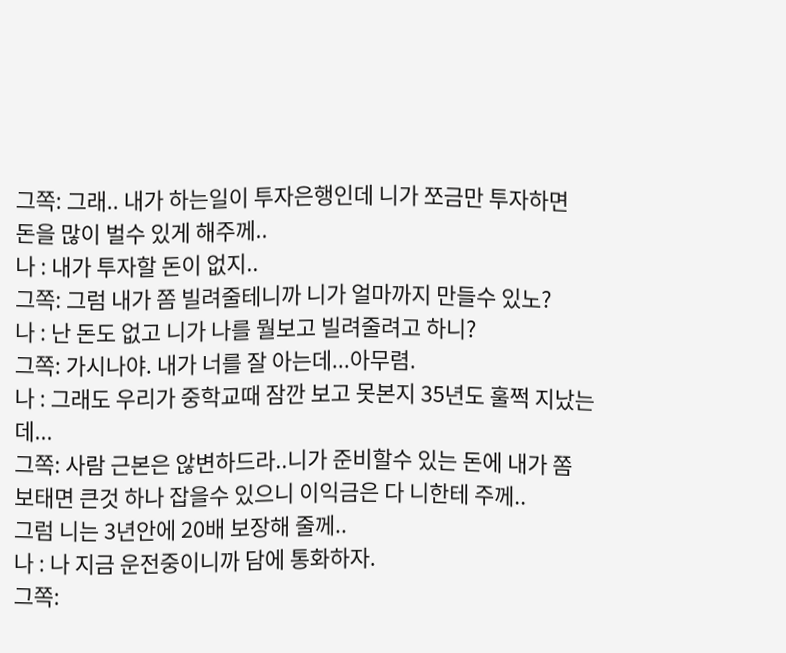그쪽: 그래.. 내가 하는일이 투자은행인데 니가 쪼금만 투자하면
돈을 많이 벌수 있게 해주께..
나 : 내가 투자할 돈이 없지..
그쪽: 그럼 내가 쫌 빌려줄테니까 니가 얼마까지 만들수 있노?
나 : 난 돈도 없고 니가 나를 뭘보고 빌려줄려고 하니?
그쪽: 가시나야. 내가 너를 잘 아는데...아무렴.
나 : 그래도 우리가 중학교때 잠깐 보고 못본지 35년도 훌쩍 지났는
데...
그쪽: 사람 근본은 않변하드라..니가 준비할수 있는 돈에 내가 쫌
보태면 큰것 하나 잡을수 있으니 이익금은 다 니한테 주께..
그럼 니는 3년안에 20배 보장해 줄께..
나 : 나 지금 운전중이니까 담에 통화하자.
그쪽: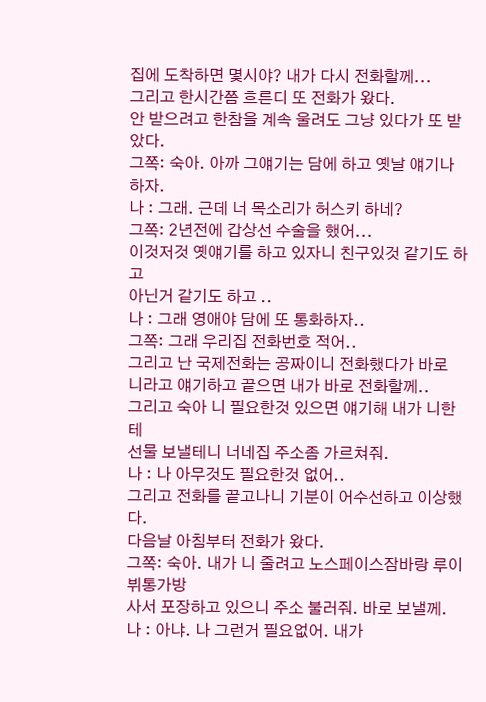집에 도착하면 몇시야? 내가 다시 전화할께...
그리고 한시간쯤 흐른디 또 전화가 왔다.
안 받으려고 한참을 계속 울려도 그냥 있다가 또 받았다.
그쪽: 숙아. 아까 그얘기는 담에 하고 옛날 얘기나하자.
나 : 그래. 근데 너 목소리가 허스키 하네?
그쪽: 2년전에 갑상선 수술을 했어...
이것저것 옛얘기를 하고 있자니 친구있것 같기도 하고
아닌거 같기도 하고 ..
나 : 그래 영애야 담에 또 통화하자..
그쪽: 그래 우리집 전화번호 적어..
그리고 난 국제전화는 공짜이니 전화했다가 바로
니라고 얘기하고 끝으면 내가 바로 전화할께..
그리고 숙아 니 필요한것 있으면 얘기해 내가 니한테
선물 보낼테니 너네집 주소좀 가르쳐줘.
나 : 나 아무것도 필요한것 없어..
그리고 전화를 끝고나니 기분이 어수선하고 이상했다.
다음날 아침부터 전화가 왔다.
그쪽: 숙아. 내가 니 줄려고 노스페이스잠바랑 루이뷔통가방
사서 포장하고 있으니 주소 불러줘. 바로 보낼께.
나 : 아냐. 나 그런거 필요없어. 내가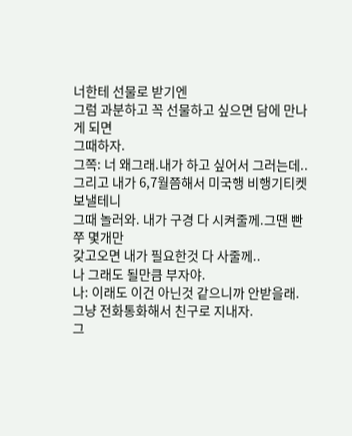너한테 선물로 받기엔
그럼 과분하고 꼭 선물하고 싶으면 담에 만나게 되면
그때하자.
그쪽: 너 왜그래.내가 하고 싶어서 그러는데..
그리고 내가 6,7월쯤해서 미국행 비행기티켓 보낼테니
그때 놀러와. 내가 구경 다 시켜줄께.그땐 빤쭈 몇개만
갖고오면 내가 필요한것 다 사줄께..
나 그래도 될만큼 부자야.
나: 이래도 이건 아닌것 같으니까 안받을래.
그냥 전화통화해서 친구로 지내자.
그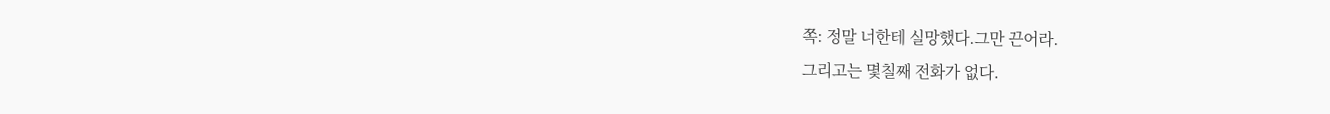쪽: 정말 너한테 실망했다.그만 끈어라.
그리고는 몇칠째 전화가 없다.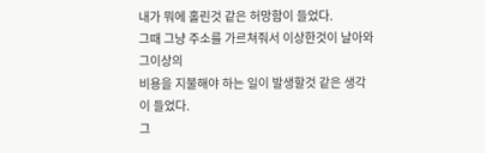내가 뭐에 홀린것 같은 허망함이 들었다.
그때 그냥 주소를 가르쳐줘서 이상한것이 날아와 그이상의
비용을 지불해야 하는 일이 발생할것 같은 생각이 들었다.
그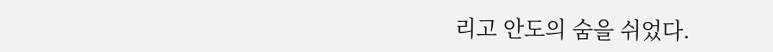리고 안도의 숨을 쉬었다.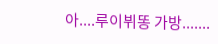아....루이뷔똥 가방.......